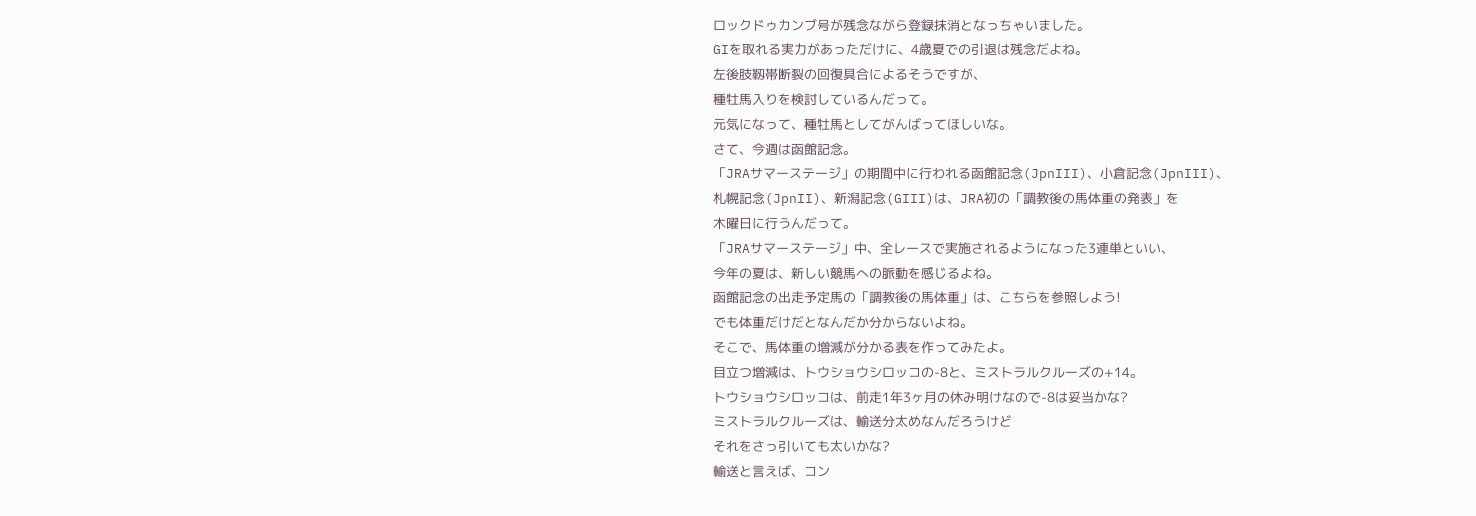ロックドゥカンブ号が残念ながら登録抹消となっちゃいました。
GIを取れる実力があっただけに、4歳夏での引退は残念だよね。
左後肢靱帯断裂の回復具合によるそうですが、
種牡馬入りを検討しているんだって。
元気になって、種牡馬としてがんばってほしいな。
さて、今週は函館記念。
「JRAサマーステージ」の期間中に行われる函館記念(JpnIII)、小倉記念(JpnIII)、
札幌記念(JpnII)、新潟記念(GIII)は、JRA初の「調教後の馬体重の発表」を
木曜日に行うんだって。
「JRAサマーステージ」中、全レースで実施されるようになった3連単といい、
今年の夏は、新しい競馬への脈動を感じるよね。
函館記念の出走予定馬の「調教後の馬体重」は、こちらを参照しよう!
でも体重だけだとなんだか分からないよね。
そこで、馬体重の増減が分かる表を作ってみたよ。
目立つ増減は、トウショウシロッコの-8と、ミストラルクルーズの+14。
トウショウシロッコは、前走1年3ヶ月の休み明けなので-8は妥当かな?
ミストラルクルーズは、輸送分太めなんだろうけど
それをさっ引いても太いかな?
輸送と言えば、コン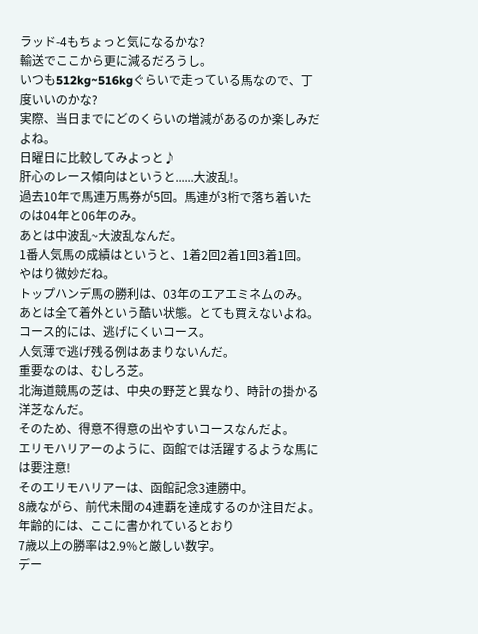ラッド-4もちょっと気になるかな?
輸送でここから更に減るだろうし。
いつも512kg~516kgぐらいで走っている馬なので、丁度いいのかな?
実際、当日までにどのくらいの増減があるのか楽しみだよね。
日曜日に比較してみよっと♪
肝心のレース傾向はというと......大波乱!。
過去10年で馬連万馬券が5回。馬連が3桁で落ち着いたのは04年と06年のみ。
あとは中波乱~大波乱なんだ。
1番人気馬の成績はというと、1着2回2着1回3着1回。
やはり微妙だね。
トップハンデ馬の勝利は、03年のエアエミネムのみ。
あとは全て着外という酷い状態。とても買えないよね。
コース的には、逃げにくいコース。
人気薄で逃げ残る例はあまりないんだ。
重要なのは、むしろ芝。
北海道競馬の芝は、中央の野芝と異なり、時計の掛かる洋芝なんだ。
そのため、得意不得意の出やすいコースなんだよ。
エリモハリアーのように、函館では活躍するような馬には要注意!
そのエリモハリアーは、函館記念3連勝中。
8歳ながら、前代未聞の4連覇を達成するのか注目だよ。
年齢的には、ここに書かれているとおり
7歳以上の勝率は2.9%と厳しい数字。
デー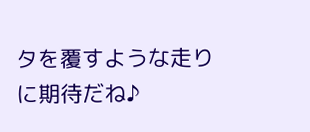タを覆すような走りに期待だね♪